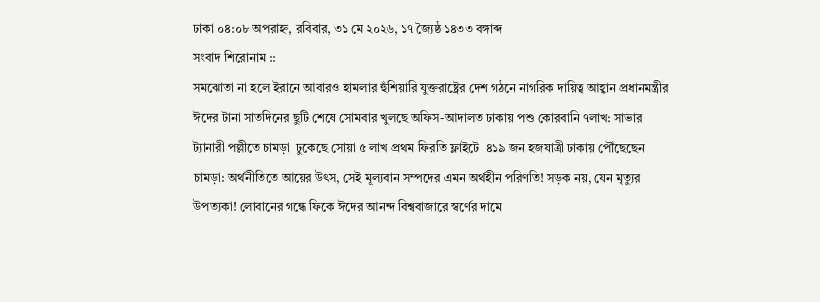ঢাকা ০৪:০৮ অপরাহ্ন, রবিবার, ৩১ মে ২০২৬, ১৭ জ্যৈষ্ঠ ১৪৩৩ বঙ্গাব্দ
সংবাদ শিরোনাম ::
সমঝোতা না হলে ইরানে আবারও হামলার হুঁশিয়ারি যুক্তরাষ্ট্রের দেশ গঠনে নাগরিক দায়িত্ব আহ্বান প্রধানমন্ত্রীর ঈদের টানা সাতদিনের ছুটি শেষে সোমবার খুলছে অফিস-আদালত ঢাকায় পশু কোরবানি ৭লাখ: সাভার ট্যানারী পল্লীতে চামড়া  ঢুকেছে সোয়া ৫ লাখ প্রথম ফিরতি ফ্লাইটে  ৪১৯ জন হজযাত্রী ঢাকায় পৌঁছেছেন চামড়া: অর্থনীতিতে আয়ের উৎস, সেই মূল্যবান সম্পদের এমন অর্থহীন পরিণতি! সড়ক নয়, যেন মৃত্যুর উপত্যকা! লোবানের গন্ধে ফিকে ঈদের আনন্দ বিশ্ববাজারে স্বর্ণের দামে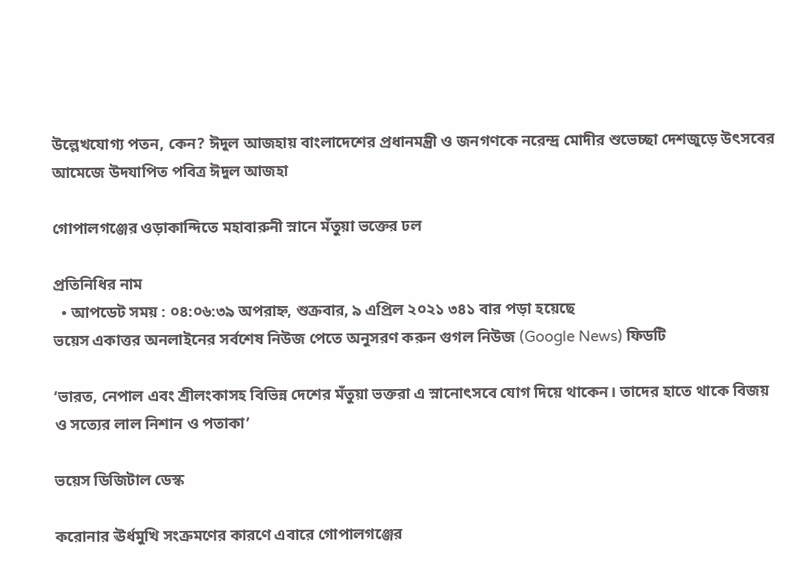উল্লেখযোগ্য পতন, কেন? ঈদুল আজহায় বাংলাদেশের প্রধানমন্ত্রী ও জনগণকে নরেন্দ্র মোদীর শুভেচ্ছা দেশজুড়ে উৎসবের আমেজে উদযাপিত পবিত্র ঈদুল আজহা

গোপালগঞ্জের ওড়াকান্দিতে মহাবারুনী স্নানে মঁতুয়া ভক্তের ঢল

প্রতিনিধির নাম
  • আপডেট সময় : ০৪:০৬:৩৯ অপরাহ্ন, শুক্রবার, ৯ এপ্রিল ২০২১ ৩৪১ বার পড়া হয়েছে
ভয়েস একাত্তর অনলাইনের সর্বশেষ নিউজ পেতে অনুসরণ করুন গুগল নিউজ (Google News) ফিডটি

‘ভারত, নেপাল এবং শ্রীলংকাসহ বিভিন্ন দেশের মঁতুয়া ভক্তরা এ স্নানোৎসবে যোগ দিয়ে থাকেন। তাদের হাতে থাকে বিজয় ও সত্যের লাল নিশান ও পতাকা’

ভয়েস ডিজিটাল ডেস্ক

করোনার ঊর্ধমুখি সংক্রমণের কারণে এবারে গোপালগঞ্জের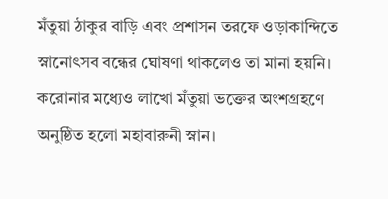মঁতুয়া ঠাকুর বাড়ি এবং প্রশাসন তরফে ওড়াকান্দিতে স্নানোৎসব বন্ধের ঘোষণা থাকলেও তা মানা হয়নি। করোনার মধ্যেও লাখো মঁতুয়া ভক্তের অংশগ্রহণে অনুষ্ঠিত হলো মহাবারুনী স্নান।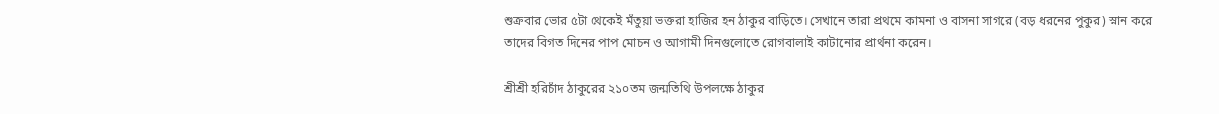শুক্রবার ভোর ৫টা থেকেই মঁতুয়া ভক্তরা হাজির হন ঠাকুর বাড়িতে। সেখানে তারা প্রথমে কামনা ও বাসনা সাগরে (বড় ধরনের পুকুর) স্নান করে তাদের বিগত দিনের পাপ মোচন ও আগামী দিনগুলোতে রোগবালাই কাটানোর প্রার্থনা করেন।

শ্রীশ্রী হরিচাঁদ ঠাকুরের ২১০তম জন্মতিথি উপলক্ষে ঠাকুর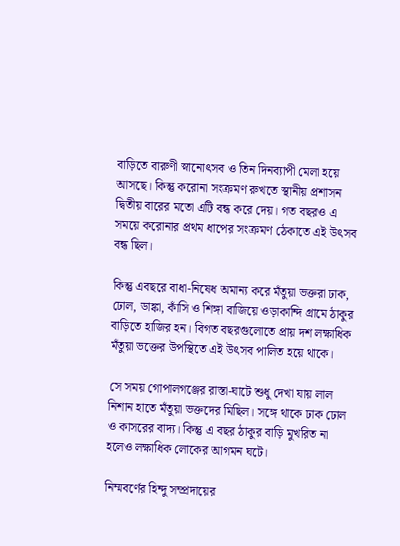বাড়িতে বারুণী স্নানোৎসব ও তিন দিনব্যাপী মেলা হয়ে আসছে। কিন্তু করোনা সংক্রমণ রুখতে স্থানীয় প্রশাসন দ্বিতীয় বারের মতো এটি বন্ধ করে দেয়। গত বছরও এ সময়ে করোনার প্রথম ধাপের সংক্রমণ ঠেকাতে এই উৎসব বন্ধ ছিল।

কিন্তু এবছরে বাধা-নিষেধ অমান্য করে মঁতুয়া ভক্তরা ঢাক, ঢোল, ডাঙ্কা, কাঁসি ও শিঙ্গা বাজিয়ে ওড়াকান্দি গ্রামে ঠাকুর বাড়িতে হাজির হন। বিগত বছরগুলোতে প্রায় দশ লক্ষাধিক মঁতুয়া ভক্তের উপস্থিতে এই উৎসব পালিত হয়ে থাকে।

সে সময় গোপালগঞ্জের রাস্তা-ঘাটে শুধু দেখা যায় লাল নিশান হাতে মঁতুয়া ভক্তদের মিছিল। সঙ্গে থাকে ঢাক ঢোল ও কাসরের বাদ্য। কিন্তু এ বছর ঠাকুর বাড়ি মুখরিত না হলেও লক্ষাধিক লোকের আগমন ঘটে।

নিম্মবর্ণের হিন্দু সম্প্রদায়ের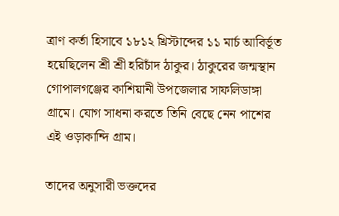ত্রাণ কর্তা হিসাবে ১৮১২ খ্রিস্টাব্দের ১১ মার্চ আবির্ভূত হয়েছিলেন শ্রী শ্রী হরিচাঁদ ঠাকুর। ঠাকুরের জন্মস্থান গোপালগঞ্জের কাশিয়ানী উপজেলার সাফলিডাঙ্গা গ্রামে। যোগ সাধনা করতে তিনি বেছে নেন পাশের এই ওড়াকান্দি গ্রাম।

তাদের অনুসারী ভক্তদের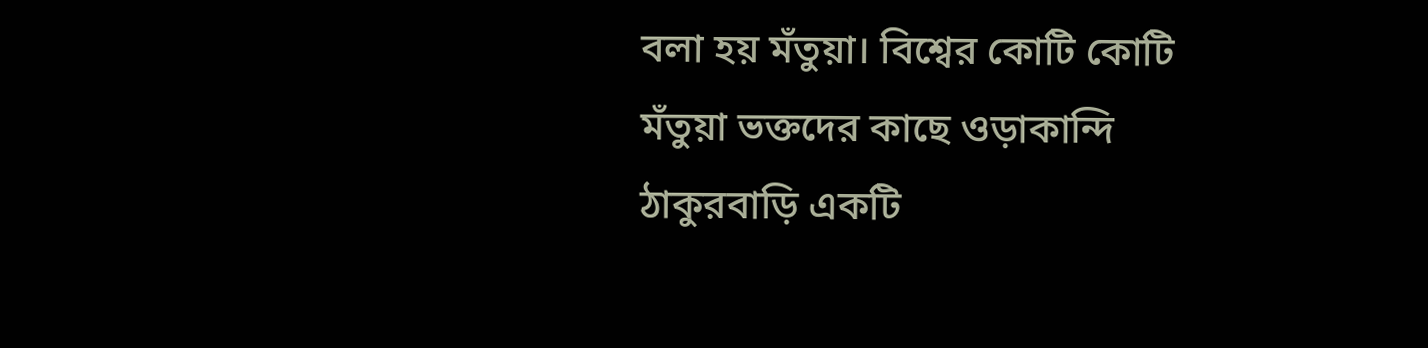বলা হয় মঁতুয়া। বিশ্বের কোটি কোটি মঁতুয়া ভক্তদের কাছে ওড়াকান্দি ঠাকুরবাড়ি একটি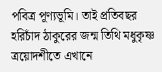পবিত্র পূণ্যভূমি। তাই প্রতিবছর হরিচাঁদ ঠাকুরের জন্ম তিথি মধুকৃষ্ণ ত্রয়োদশীতে এখানে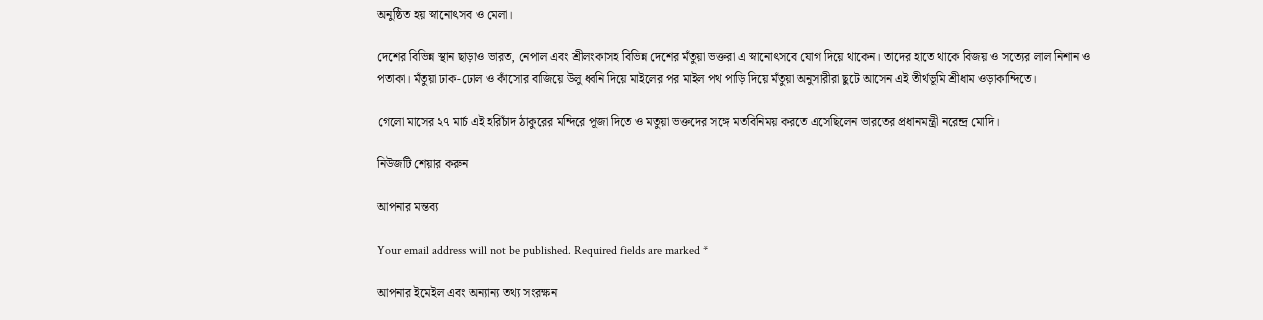অনুষ্ঠিত হয় স্নানোৎসব ও মেলা।

দেশের বিভিন্ন স্থান ছাড়াও ভারত, নেপাল এবং শ্রীলংকাসহ বিভিন্ন দেশের মঁতুয়া ভক্তরা এ স্নানোৎসবে যোগ দিয়ে থাকেন। তাদের হাতে থাকে বিজয় ও সত্যের লাল নিশান ও পতাকা। মঁতুয়া ঢাক-ঢোল ও কাঁসোর বাজিয়ে উলু ধ্বনি দিয়ে মাইলের পর মাইল পথ পাড়ি দিয়ে মঁতুয়া অনুসারীরা ছুটে আসেন এই তীর্থভূমি শ্রীধাম ওড়াকান্দিতে।

গেলো মাসের ২৭ মার্চ এই হরিচাঁদ ঠাকুরের মন্দিরে পূজা দিতে ও মতুয়া ভক্তদের সঙ্গে মতবিনিময় করতে এসেছিলেন ভারতের প্রধানমন্ত্রী নরেন্দ্র মোদি।

নিউজটি শেয়ার করুন

আপনার মন্তব্য

Your email address will not be published. Required fields are marked *

আপনার ইমেইল এবং অন্যান্য তথ্য সংরক্ষন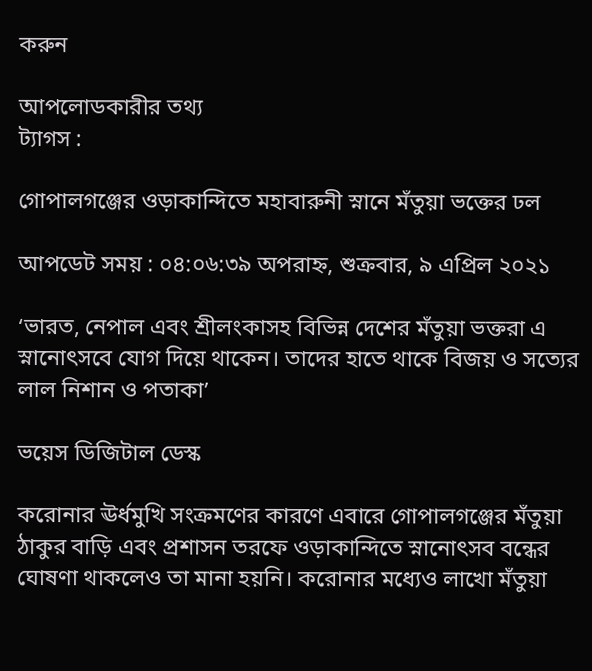করুন

আপলোডকারীর তথ্য
ট্যাগস :

গোপালগঞ্জের ওড়াকান্দিতে মহাবারুনী স্নানে মঁতুয়া ভক্তের ঢল

আপডেট সময় : ০৪:০৬:৩৯ অপরাহ্ন, শুক্রবার, ৯ এপ্রিল ২০২১

‘ভারত, নেপাল এবং শ্রীলংকাসহ বিভিন্ন দেশের মঁতুয়া ভক্তরা এ স্নানোৎসবে যোগ দিয়ে থাকেন। তাদের হাতে থাকে বিজয় ও সত্যের লাল নিশান ও পতাকা’

ভয়েস ডিজিটাল ডেস্ক

করোনার ঊর্ধমুখি সংক্রমণের কারণে এবারে গোপালগঞ্জের মঁতুয়া ঠাকুর বাড়ি এবং প্রশাসন তরফে ওড়াকান্দিতে স্নানোৎসব বন্ধের ঘোষণা থাকলেও তা মানা হয়নি। করোনার মধ্যেও লাখো মঁতুয়া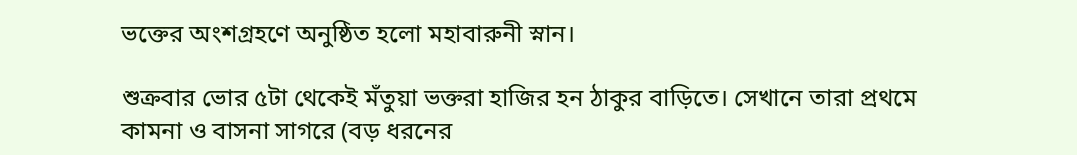ভক্তের অংশগ্রহণে অনুষ্ঠিত হলো মহাবারুনী স্নান।

শুক্রবার ভোর ৫টা থেকেই মঁতুয়া ভক্তরা হাজির হন ঠাকুর বাড়িতে। সেখানে তারা প্রথমে কামনা ও বাসনা সাগরে (বড় ধরনের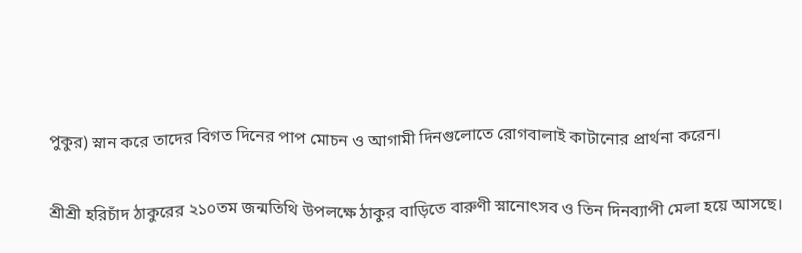পুকুর) স্নান করে তাদের বিগত দিনের পাপ মোচন ও আগামী দিনগুলোতে রোগবালাই কাটানোর প্রার্থনা করেন।

শ্রীশ্রী হরিচাঁদ ঠাকুরের ২১০তম জন্মতিথি উপলক্ষে ঠাকুর বাড়িতে বারুণী স্নানোৎসব ও তিন দিনব্যাপী মেলা হয়ে আসছে।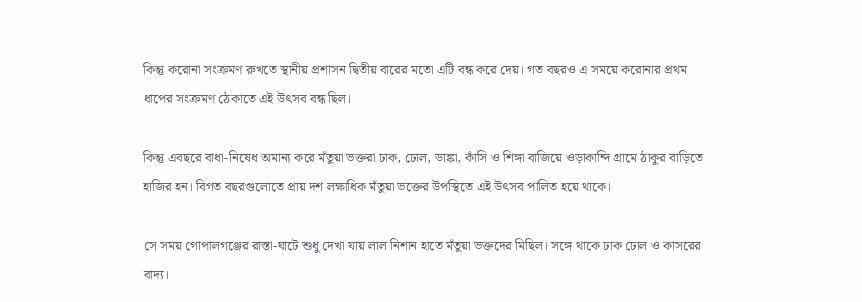কিন্তু করোনা সংক্রমণ রুখতে স্থানীয় প্রশাসন দ্বিতীয় বারের মতো এটি বন্ধ করে দেয়। গত বছরও এ সময়ে করোনার প্রথম ধাপের সংক্রমণ ঠেকাতে এই উৎসব বন্ধ ছিল।

কিন্তু এবছরে বাধা-নিষেধ অমান্য করে মঁতুয়া ভক্তরা ঢাক, ঢোল, ডাঙ্কা, কাঁসি ও শিঙ্গা বাজিয়ে ওড়াকান্দি গ্রামে ঠাকুর বাড়িতে হাজির হন। বিগত বছরগুলোতে প্রায় দশ লক্ষাধিক মঁতুয়া ভক্তের উপস্থিতে এই উৎসব পালিত হয়ে থাকে।

সে সময় গোপালগঞ্জের রাস্তা-ঘাটে শুধু দেখা যায় লাল নিশান হাতে মঁতুয়া ভক্তদের মিছিল। সঙ্গে থাকে ঢাক ঢোল ও কাসরের বাদ্য।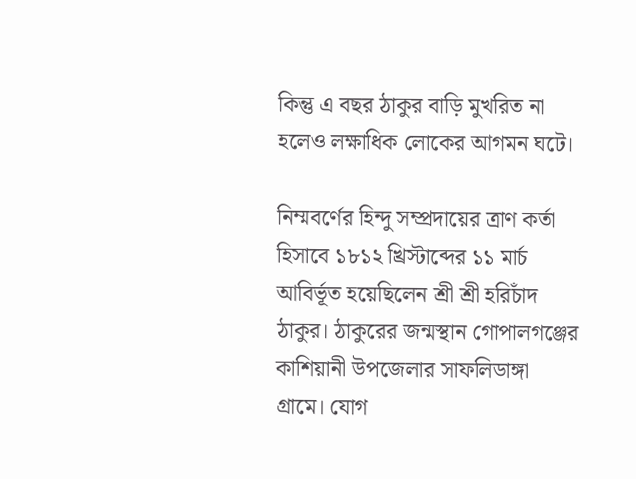কিন্তু এ বছর ঠাকুর বাড়ি মুখরিত না হলেও লক্ষাধিক লোকের আগমন ঘটে।

নিম্মবর্ণের হিন্দু সম্প্রদায়ের ত্রাণ কর্তা হিসাবে ১৮১২ খ্রিস্টাব্দের ১১ মার্চ আবির্ভূত হয়েছিলেন শ্রী শ্রী হরিচাঁদ ঠাকুর। ঠাকুরের জন্মস্থান গোপালগঞ্জের কাশিয়ানী উপজেলার সাফলিডাঙ্গা গ্রামে। যোগ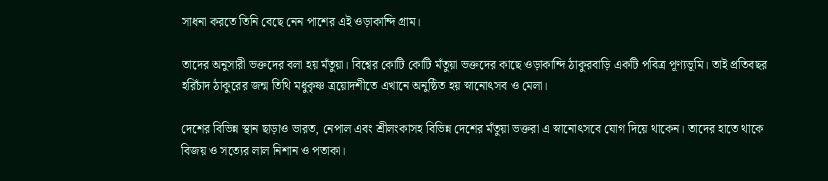সাধনা করতে তিনি বেছে নেন পাশের এই ওড়াকান্দি গ্রাম।

তাদের অনুসারী ভক্তদের বলা হয় মঁতুয়া। বিশ্বের কোটি কোটি মঁতুয়া ভক্তদের কাছে ওড়াকান্দি ঠাকুরবাড়ি একটি পবিত্র পূণ্যভূমি। তাই প্রতিবছর হরিচাঁদ ঠাকুরের জন্ম তিথি মধুকৃষ্ণ ত্রয়োদশীতে এখানে অনুষ্ঠিত হয় স্নানোৎসব ও মেলা।

দেশের বিভিন্ন স্থান ছাড়াও ভারত, নেপাল এবং শ্রীলংকাসহ বিভিন্ন দেশের মঁতুয়া ভক্তরা এ স্নানোৎসবে যোগ দিয়ে থাকেন। তাদের হাতে থাকে বিজয় ও সত্যের লাল নিশান ও পতাকা।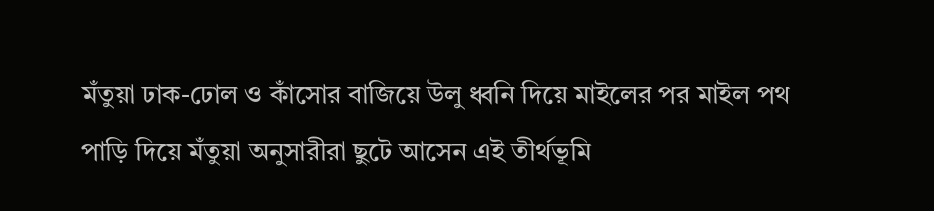মঁতুয়া ঢাক-ঢোল ও কাঁসোর বাজিয়ে উলু ধ্বনি দিয়ে মাইলের পর মাইল পথ পাড়ি দিয়ে মঁতুয়া অনুসারীরা ছুটে আসেন এই তীর্থভূমি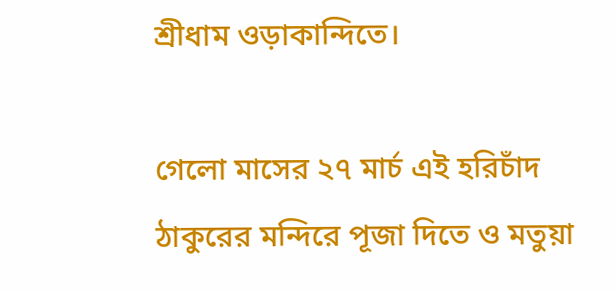শ্রীধাম ওড়াকান্দিতে।

গেলো মাসের ২৭ মার্চ এই হরিচাঁদ ঠাকুরের মন্দিরে পূজা দিতে ও মতুয়া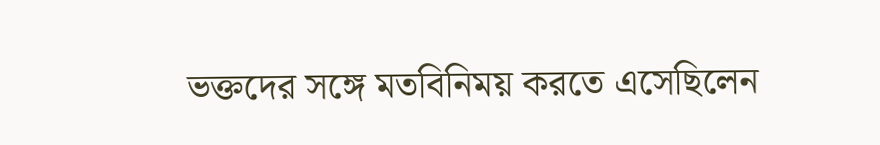ভক্তদের সঙ্গে মতবিনিময় করতে এসেছিলেন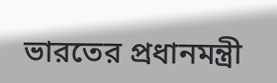ভারতের প্রধানমন্ত্রী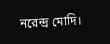নরেন্দ্র মোদি।